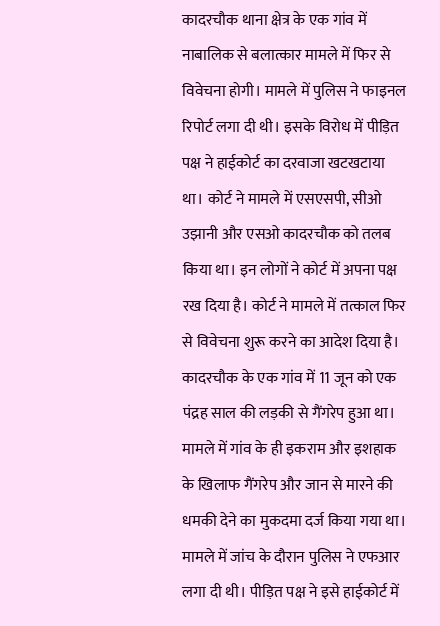कादरचौक थाना क्षेत्र के एक गांव में नाबालिक से बलात्कार मामले में फिर से विवेचना होगी। मामले में पुलिस ने फाइनल रिपोर्ट लगा दी थी। इसके विरोध में पीड़ित पक्ष ने हाईकोर्ट का दरवाजा खटखटाया था। कोर्ट ने मामले में एसएसपी, सीओ उझानी और एसओ कादरचौक को तलब किया था। इन लोगों ने कोर्ट में अपना पक्ष रख दिया है। कोर्ट ने मामले में तत्काल फिर से विवेचना शुरू करने का आदेश दिया है।
कादरचौक के एक गांव में 11 जून को एक पंद्रह साल की लड़की से गैंगरेप हुआ था। मामले में गांव के ही इकराम और इशहाक के खिलाफ गैंगरेप और जान से मारने की धमकी देने का मुकदमा दर्ज किया गया था। मामले में जांच के दौरान पुलिस ने एफआर लगा दी थी। पीड़ित पक्ष ने इसे हाईकोर्ट में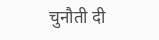चुनौती दी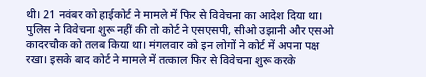थी। 21 नवंबर को हाईकोर्ट ने मामले में फिर से विवेचना का आदेश दिया था। पुलिस ने विवेचना शुरू नहीं की तो कोर्ट ने एसएसपी, सीओ उझानी और एसओ कादरचौक को तलब किया था। मंगलवार को इन लोगों ने कोर्ट में अपना पक्ष रखा। इसके बाद कोर्ट ने मामले में तत्काल फिर से विवेचना शुरू करके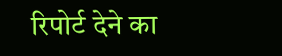रिपोर्ट देने का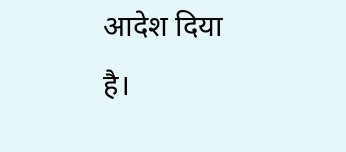आदेश दिया है।